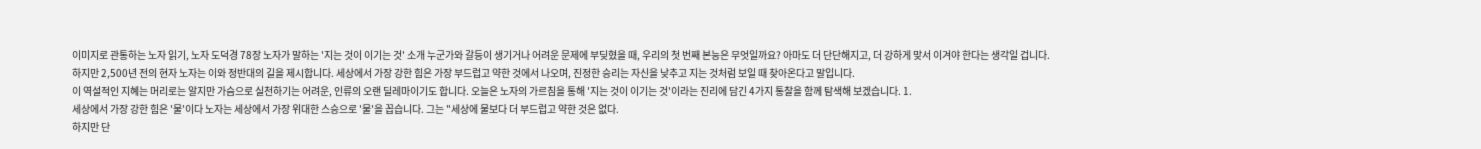이미지로 관통하는 노자 읽기, 노자 도덕경 78장 노자가 말하는 '지는 것이 이기는 것' 소개 누군가와 갈등이 생기거나 어려운 문제에 부딪혔을 때, 우리의 첫 번째 본능은 무엇일까요? 아마도 더 단단해지고, 더 강하게 맞서 이겨야 한다는 생각일 겁니다.
하지만 2,500년 전의 현자 노자는 이와 정반대의 길을 제시합니다. 세상에서 가장 강한 힘은 가장 부드럽고 약한 것에서 나오며, 진정한 승리는 자신을 낮추고 지는 것처럼 보일 때 찾아온다고 말입니다.
이 역설적인 지혜는 머리로는 알지만 가슴으로 실천하기는 어려운, 인류의 오랜 딜레마이기도 합니다. 오늘은 노자의 가르침을 통해 '지는 것이 이기는 것'이라는 진리에 담긴 4가지 통찰을 함께 탐색해 보겠습니다. 1.
세상에서 가장 강한 힘은 '물'이다 노자는 세상에서 가장 위대한 스승으로 '물'을 꼽습니다. 그는 "세상에 물보다 더 부드럽고 약한 것은 없다.
하지만 단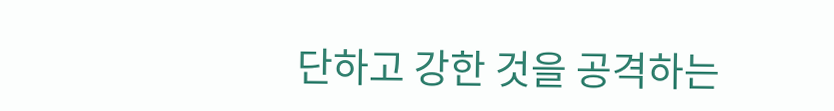단하고 강한 것을 공격하는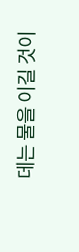데는 물을 이길 것이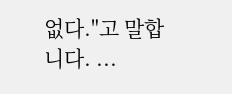없다."고 말합니다. ...